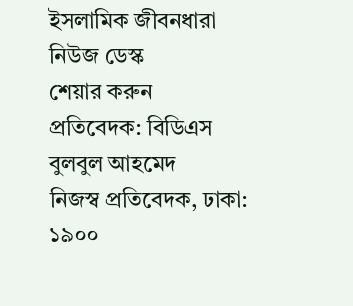ইসলামিক জীবনধারা
নিউজ ডেস্ক
শেয়ার করুন
প্রতিবেদক: বিডিএস বুলবুল আহমেদ
নিজস্ব প্রতিবেদক, ঢাকা: ১৯০০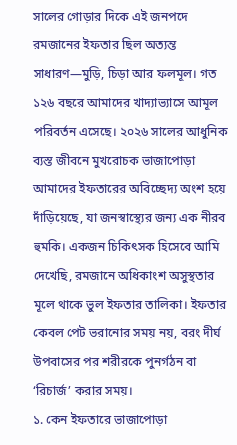সালের গোড়ার দিকে এই জনপদে রমজানের ইফতার ছিল অত্যন্ত সাধারণ—মুড়ি, চিড়া আর ফলমূল। গত ১২৬ বছরে আমাদের খাদ্যাভ্যাসে আমূল পরিবর্তন এসেছে। ২০২৬ সালের আধুনিক ব্যস্ত জীবনে মুখরোচক ভাজাপোড়া আমাদের ইফতারের অবিচ্ছেদ্য অংশ হয়ে দাঁড়িয়েছে, যা জনস্বাস্থ্যের জন্য এক নীরব হুমকি। একজন চিকিৎসক হিসেবে আমি দেখেছি, রমজানে অধিকাংশ অসুস্থতার মূলে থাকে ভুল ইফতার তালিকা। ইফতার কেবল পেট ভরানোর সময় নয়, বরং দীর্ঘ উপবাসের পর শরীরকে পুনর্গঠন বা ‘রিচার্জ’ করার সময়।
১. কেন ইফতারে ভাজাপোড়া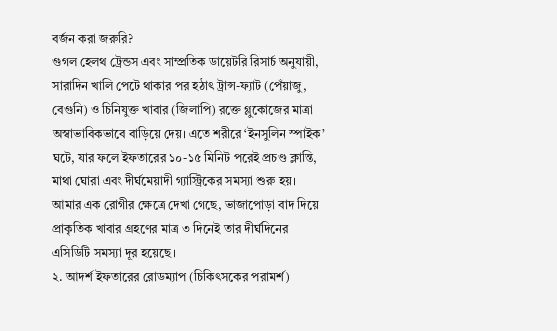বর্জন করা জরুরি?
গুগল হেলথ ট্রেন্ডস এবং সাম্প্রতিক ডায়েটরি রিসার্চ অনুযায়ী, সারাদিন খালি পেটে থাকার পর হঠাৎ ট্রান্স-ফ্যাট (পেঁয়াজু, বেগুনি) ও চিনিযুক্ত খাবার (জিলাপি) রক্তে গ্লুকোজের মাত্রা অস্বাভাবিকভাবে বাড়িয়ে দেয়। এতে শরীরে ‘ইনসুলিন স্পাইক’ ঘটে, যার ফলে ইফতারের ১০-১৫ মিনিট পরেই প্রচণ্ড ক্লান্তি, মাথা ঘোরা এবং দীর্ঘমেয়াদী গ্যাস্ট্রিকের সমস্যা শুরু হয়। আমার এক রোগীর ক্ষেত্রে দেখা গেছে, ভাজাপোড়া বাদ দিয়ে প্রাকৃতিক খাবার গ্রহণের মাত্র ৩ দিনেই তার দীর্ঘদিনের এসিডিটি সমস্যা দূর হয়েছে।
২. আদর্শ ইফতারের রোডম্যাপ (চিকিৎসকের পরামর্শ)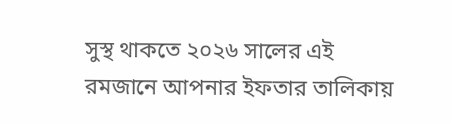সুস্থ থাকতে ২০২৬ সালের এই রমজানে আপনার ইফতার তালিকায়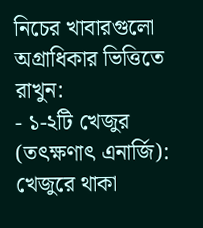নিচের খাবারগুলো অগ্রাধিকার ভিত্তিতে রাখুন:
- ১-২টি খেজুর (তৎক্ষণাৎ এনার্জি): খেজুরে থাকা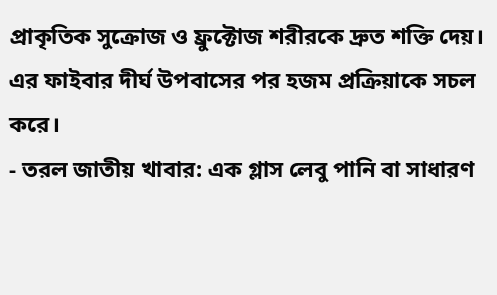প্রাকৃতিক সুক্রোজ ও ফ্রুক্টোজ শরীরকে দ্রুত শক্তি দেয়। এর ফাইবার দীর্ঘ উপবাসের পর হজম প্রক্রিয়াকে সচল করে।
- তরল জাতীয় খাবার: এক গ্লাস লেবু পানি বা সাধারণ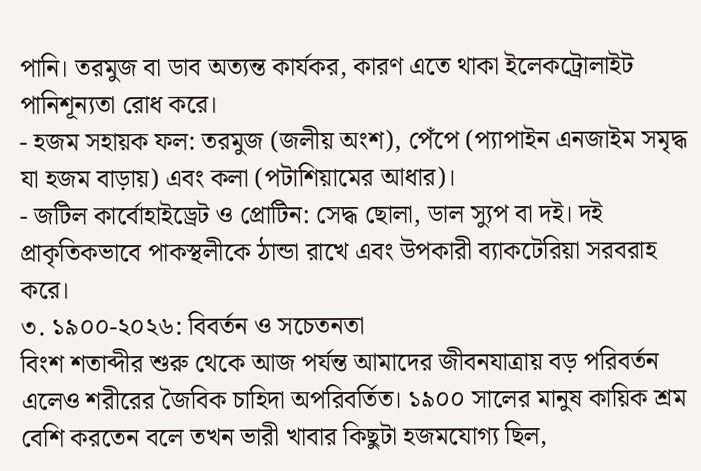পানি। তরমুজ বা ডাব অত্যন্ত কার্যকর, কারণ এতে থাকা ইলেকট্রোলাইট পানিশূন্যতা রোধ করে।
- হজম সহায়ক ফল: তরমুজ (জলীয় অংশ), পেঁপে (প্যাপাইন এনজাইম সমৃদ্ধ যা হজম বাড়ায়) এবং কলা (পটাশিয়ামের আধার)।
- জটিল কার্বোহাইড্রেট ও প্রোটিন: সেদ্ধ ছোলা, ডাল স্যুপ বা দই। দই প্রাকৃতিকভাবে পাকস্থলীকে ঠান্ডা রাখে এবং উপকারী ব্যাকটেরিয়া সরবরাহ করে।
৩. ১৯০০-২০২৬: বিবর্তন ও সচেতনতা
বিংশ শতাব্দীর শুরু থেকে আজ পর্যন্ত আমাদের জীবনযাত্রায় বড় পরিবর্তন এলেও শরীরের জৈবিক চাহিদা অপরিবর্তিত। ১৯০০ সালের মানুষ কায়িক শ্রম বেশি করতেন বলে তখন ভারী খাবার কিছুটা হজমযোগ্য ছিল,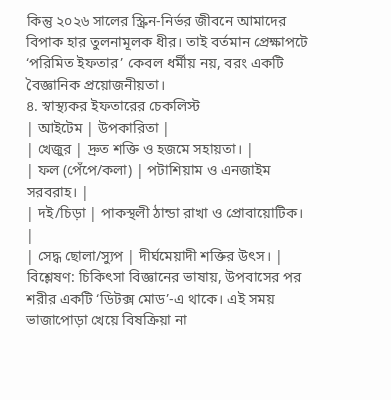কিন্তু ২০২৬ সালের স্ক্রিন-নির্ভর জীবনে আমাদের বিপাক হার তুলনামূলক ধীর। তাই বর্তমান প্রেক্ষাপটে ‘পরিমিত ইফতার’ কেবল ধর্মীয় নয়, বরং একটি বৈজ্ঞানিক প্রয়োজনীয়তা।
৪. স্বাস্থ্যকর ইফতারের চেকলিস্ট
| আইটেম | উপকারিতা |
| খেজুর | দ্রুত শক্তি ও হজমে সহায়তা। |
| ফল (পেঁপে/কলা) | পটাশিয়াম ও এনজাইম সরবরাহ। |
| দই/চিড়া | পাকস্থলী ঠান্ডা রাখা ও প্রোবায়োটিক। |
| সেদ্ধ ছোলা/স্যুপ | দীর্ঘমেয়াদী শক্তির উৎস। |
বিশ্লেষণ: চিকিৎসা বিজ্ঞানের ভাষায়, উপবাসের পর শরীর একটি ‘ডিটক্স মোড’-এ থাকে। এই সময় ভাজাপোড়া খেয়ে বিষক্রিয়া না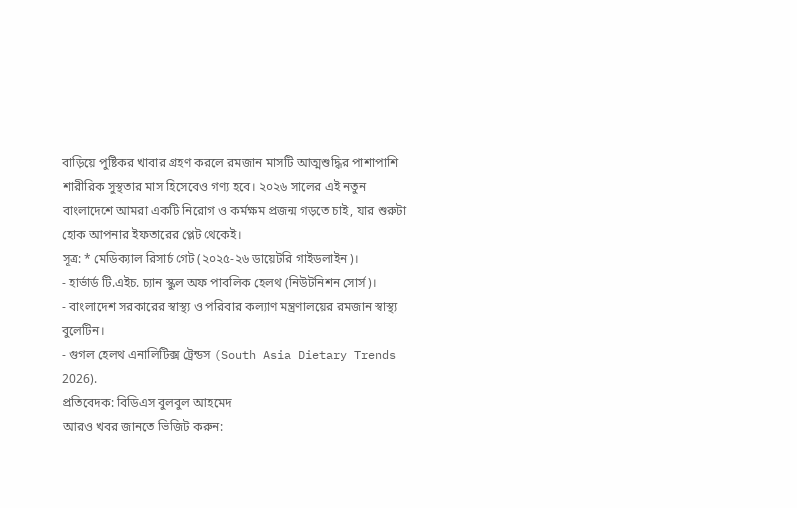বাড়িয়ে পুষ্টিকর খাবার গ্রহণ করলে রমজান মাসটি আত্মশুদ্ধির পাশাপাশি শারীরিক সুস্থতার মাস হিসেবেও গণ্য হবে। ২০২৬ সালের এই নতুন বাংলাদেশে আমরা একটি নিরোগ ও কর্মক্ষম প্রজন্ম গড়তে চাই, যার শুরুটা হোক আপনার ইফতারের প্লেট থেকেই।
সূত্র: * মেডিক্যাল রিসার্চ গেট (২০২৫-২৬ ডায়েটরি গাইডলাইন)।
- হার্ভার্ড টি.এইচ. চ্যান স্কুল অফ পাবলিক হেলথ (নিউটনিশন সোর্স)।
- বাংলাদেশ সরকারের স্বাস্থ্য ও পরিবার কল্যাণ মন্ত্রণালয়ের রমজান স্বাস্থ্য বুলেটিন।
- গুগল হেলথ এনালিটিক্স ট্রেন্ডস (South Asia Dietary Trends 2026).
প্রতিবেদক: বিডিএস বুলবুল আহমেদ
আরও খবর জানতে ভিজিট করুন: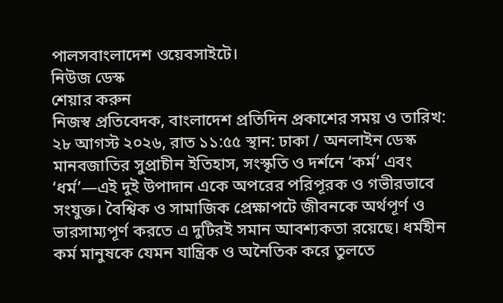পালসবাংলাদেশ ওয়েবসাইটে।
নিউজ ডেস্ক
শেয়ার করুন
নিজস্ব প্রতিবেদক, বাংলাদেশ প্রতিদিন প্রকাশের সময় ও তারিখ: ২৮ আগস্ট ২০২৬, রাত ১১:৫৫ স্থান: ঢাকা / অনলাইন ডেস্ক
মানবজাতির সুপ্রাচীন ইতিহাস, সংস্কৃতি ও দর্শনে ‘কর্ম’ এবং ‘ধর্ম’—এই দুই উপাদান একে অপরের পরিপূরক ও গভীরভাবে সংযুক্ত। বৈশ্বিক ও সামাজিক প্রেক্ষাপটে জীবনকে অর্থপূর্ণ ও ভারসাম্যপূর্ণ করতে এ দুটিরই সমান আবশ্যকতা রয়েছে। ধর্মহীন কর্ম মানুষকে যেমন যান্ত্রিক ও অনৈতিক করে তুলতে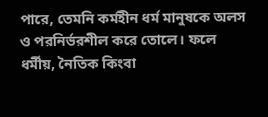পারে, তেমনি কর্মহীন ধর্ম মানুষকে অলস ও পরনির্ভরশীল করে তোলে। ফলে ধর্মীয়, নৈতিক কিংবা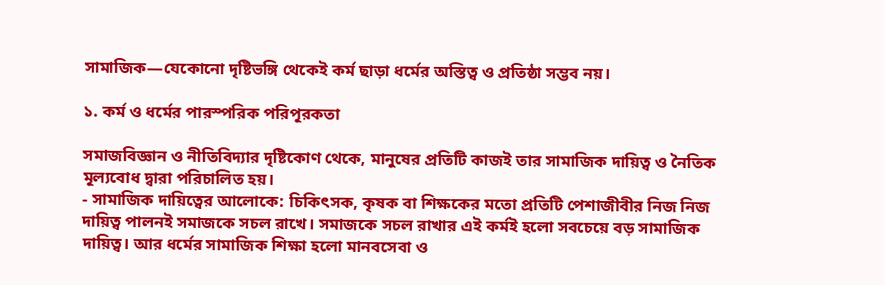সামাজিক—যেকোনো দৃষ্টিভঙ্গি থেকেই কর্ম ছাড়া ধর্মের অস্তিত্ব ও প্রতিষ্ঠা সম্ভব নয়।

১. কর্ম ও ধর্মের পারস্পরিক পরিপূরকতা

সমাজবিজ্ঞান ও নীতিবিদ্যার দৃষ্টিকোণ থেকে, মানুষের প্রতিটি কাজই তার সামাজিক দায়িত্ব ও নৈতিক মূল্যবোধ দ্বারা পরিচালিত হয়।
- সামাজিক দায়িত্বের আলোকে: চিকিৎসক, কৃষক বা শিক্ষকের মতো প্রতিটি পেশাজীবীর নিজ নিজ দায়িত্ব পালনই সমাজকে সচল রাখে। সমাজকে সচল রাখার এই কর্মই হলো সবচেয়ে বড় সামাজিক দায়িত্ব। আর ধর্মের সামাজিক শিক্ষা হলো মানবসেবা ও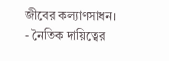জীবের কল্যাণসাধন।
- নৈতিক দায়িত্বের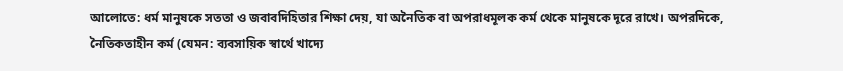আলোতে: ধর্ম মানুষকে সততা ও জবাবদিহিতার শিক্ষা দেয়, যা অনৈতিক বা অপরাধমূলক কর্ম থেকে মানুষকে দূরে রাখে। অপরদিকে, নৈতিকতাহীন কর্ম (যেমন: ব্যবসায়িক স্বার্থে খাদ্যে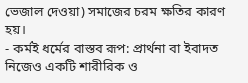ভেজাল দেওয়া) সমাজের চরম ক্ষতির কারণ হয়।
- কর্মই ধর্মের বাস্তব রূপ: প্রার্থনা বা ইবাদত নিজেও একটি শারীরিক ও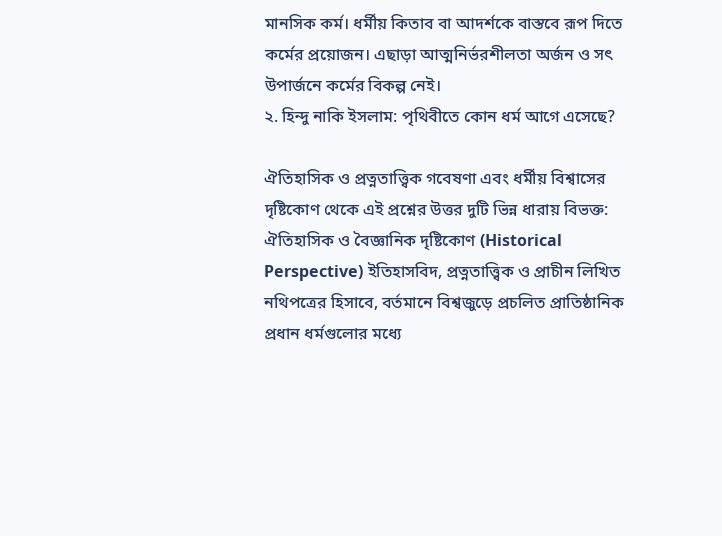মানসিক কর্ম। ধর্মীয় কিতাব বা আদর্শকে বাস্তবে রূপ দিতে কর্মের প্রয়োজন। এছাড়া আত্মনির্ভরশীলতা অর্জন ও সৎ উপার্জনে কর্মের বিকল্প নেই।
২. হিন্দু নাকি ইসলাম: পৃথিবীতে কোন ধর্ম আগে এসেছে?

ঐতিহাসিক ও প্রত্নতাত্ত্বিক গবেষণা এবং ধর্মীয় বিশ্বাসের দৃষ্টিকোণ থেকে এই প্রশ্নের উত্তর দুটি ভিন্ন ধারায় বিভক্ত:
ঐতিহাসিক ও বৈজ্ঞানিক দৃষ্টিকোণ (Historical Perspective) ইতিহাসবিদ, প্রত্নতাত্ত্বিক ও প্রাচীন লিখিত নথিপত্রের হিসাবে, বর্তমানে বিশ্বজুড়ে প্রচলিত প্রাতিষ্ঠানিক প্রধান ধর্মগুলোর মধ্যে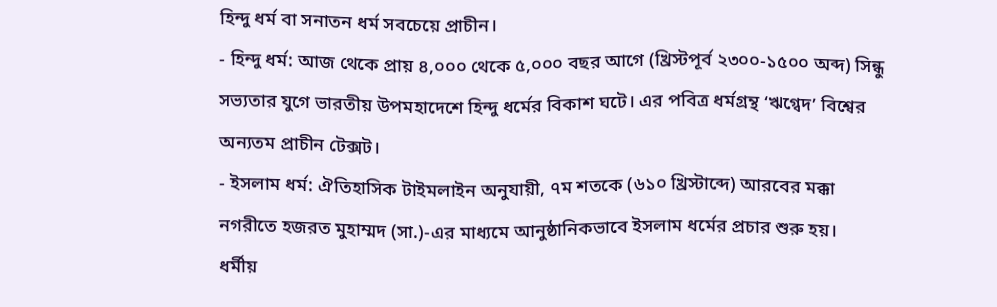হিন্দু ধর্ম বা সনাতন ধর্ম সবচেয়ে প্রাচীন।
- হিন্দু ধর্ম: আজ থেকে প্রায় ৪,০০০ থেকে ৫,০০০ বছর আগে (খ্রিস্টপূর্ব ২৩০০-১৫০০ অব্দ) সিন্ধু সভ্যতার যুগে ভারতীয় উপমহাদেশে হিন্দু ধর্মের বিকাশ ঘটে। এর পবিত্র ধর্মগ্রন্থ ‘ঋগ্বেদ’ বিশ্বের অন্যতম প্রাচীন টেক্সট।
- ইসলাম ধর্ম: ঐতিহাসিক টাইমলাইন অনুযায়ী, ৭ম শতকে (৬১০ খ্রিস্টাব্দে) আরবের মক্কা নগরীতে হজরত মুহাম্মদ (সা.)-এর মাধ্যমে আনুষ্ঠানিকভাবে ইসলাম ধর্মের প্রচার শুরু হয়।
ধর্মীয়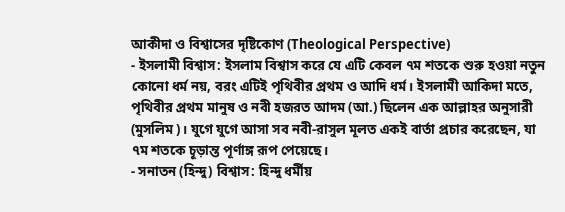আকীদা ও বিশ্বাসের দৃষ্টিকোণ (Theological Perspective)
- ইসলামী বিশ্বাস: ইসলাম বিশ্বাস করে যে এটি কেবল ৭ম শতকে শুরু হওয়া নতুন কোনো ধর্ম নয়, বরং এটিই পৃথিবীর প্রথম ও আদি ধর্ম। ইসলামী আকিদা মতে, পৃথিবীর প্রথম মানুষ ও নবী হজরত আদম (আ.) ছিলেন এক আল্লাহর অনুসারী (মুসলিম)। যুগে যুগে আসা সব নবী-রাসুল মূলত একই বার্তা প্রচার করেছেন, যা ৭ম শতকে চূড়ান্ত পূর্ণাঙ্গ রূপ পেয়েছে।
- সনাতন (হিন্দু) বিশ্বাস: হিন্দু ধর্মীয়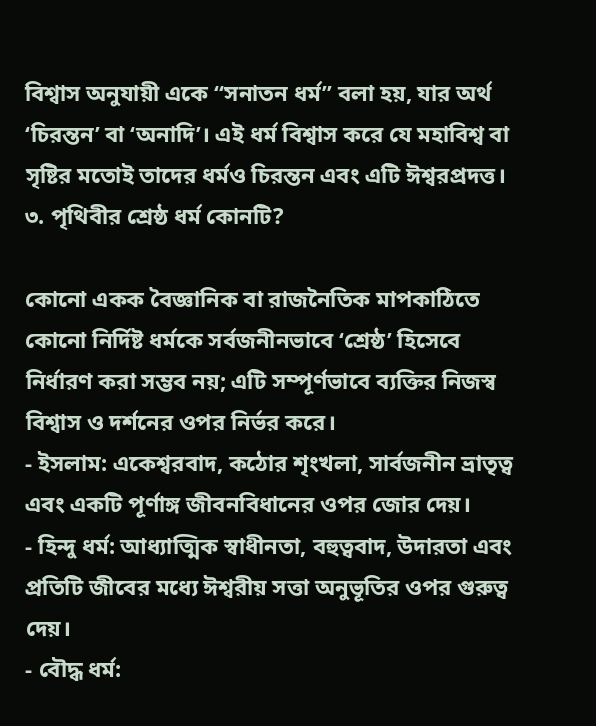বিশ্বাস অনুযায়ী একে “সনাতন ধর্ম” বলা হয়, যার অর্থ ‘চিরন্তন’ বা ‘অনাদি’। এই ধর্ম বিশ্বাস করে যে মহাবিশ্ব বা সৃষ্টির মতোই তাদের ধর্মও চিরন্তন এবং এটি ঈশ্বরপ্রদত্ত।
৩. পৃথিবীর শ্রেষ্ঠ ধর্ম কোনটি?

কোনো একক বৈজ্ঞানিক বা রাজনৈতিক মাপকাঠিতে কোনো নির্দিষ্ট ধর্মকে সর্বজনীনভাবে ‘শ্রেষ্ঠ’ হিসেবে নির্ধারণ করা সম্ভব নয়; এটি সম্পূর্ণভাবে ব্যক্তির নিজস্ব বিশ্বাস ও দর্শনের ওপর নির্ভর করে।
- ইসলাম: একেশ্বরবাদ, কঠোর শৃংখলা, সার্বজনীন ভ্রাতৃত্ব এবং একটি পূর্ণাঙ্গ জীবনবিধানের ওপর জোর দেয়।
- হিন্দু ধর্ম: আধ্যাত্মিক স্বাধীনতা, বহুত্ববাদ, উদারতা এবং প্রতিটি জীবের মধ্যে ঈশ্বরীয় সত্তা অনুভূতির ওপর গুরুত্ব দেয়।
- বৌদ্ধ ধর্ম: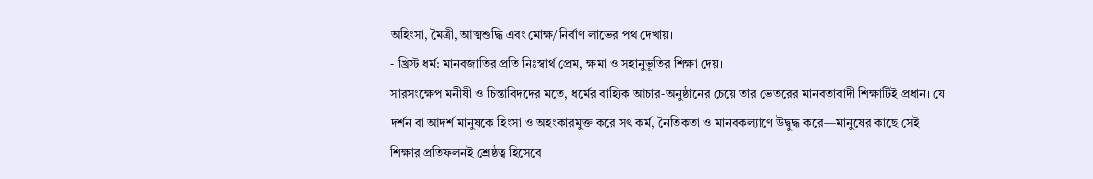অহিংসা, মৈত্রী, আত্মশুদ্ধি এবং মোক্ষ/নির্বাণ লাভের পথ দেখায়।
- খ্রিস্ট ধর্ম: মানবজাতির প্রতি নিঃস্বার্থ প্রেম, ক্ষমা ও সহানুভূতির শিক্ষা দেয়।
সারসংক্ষেপ মনীষী ও চিন্তাবিদদের মতে, ধর্মের বাহ্যিক আচার-অনুষ্ঠানের চেয়ে তার ভেতরের মানবতাবাদী শিক্ষাটিই প্রধান। যে দর্শন বা আদর্শ মানুষকে হিংসা ও অহংকারমুক্ত করে সৎ কর্ম, নৈতিকতা ও মানবকল্যাণে উদ্বুদ্ধ করে—মানুষের কাছে সেই শিক্ষার প্রতিফলনই শ্রেষ্ঠত্ব হিসেবে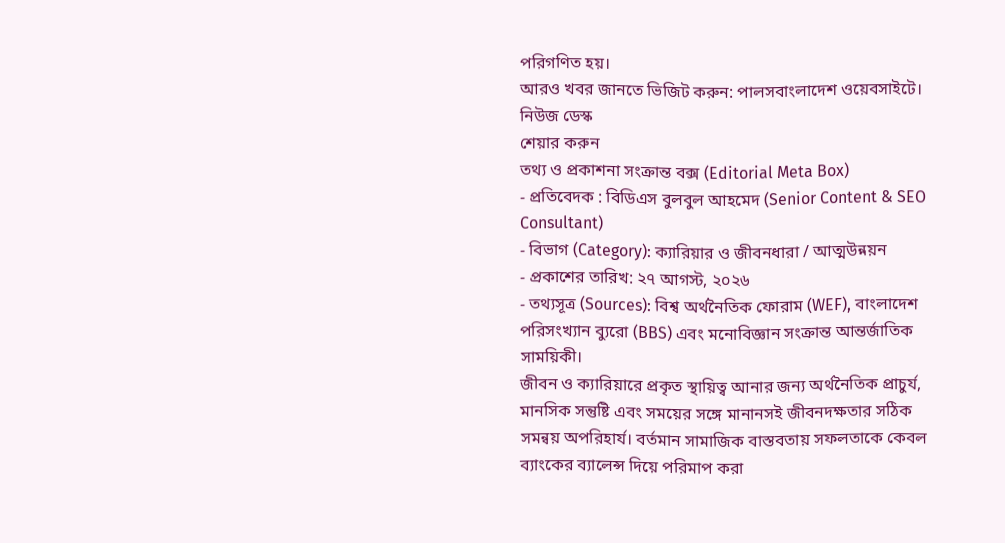পরিগণিত হয়।
আরও খবর জানতে ভিজিট করুন: পালসবাংলাদেশ ওয়েবসাইটে।
নিউজ ডেস্ক
শেয়ার করুন
তথ্য ও প্রকাশনা সংক্রান্ত বক্স (Editorial Meta Box)
- প্রতিবেদক : বিডিএস বুলবুল আহমেদ (Senior Content & SEO Consultant)
- বিভাগ (Category): ক্যারিয়ার ও জীবনধারা / আত্মউন্নয়ন
- প্রকাশের তারিখ: ২৭ আগস্ট, ২০২৬
- তথ্যসূত্র (Sources): বিশ্ব অর্থনৈতিক ফোরাম (WEF), বাংলাদেশ পরিসংখ্যান ব্যুরো (BBS) এবং মনোবিজ্ঞান সংক্রান্ত আন্তর্জাতিক সাময়িকী।
জীবন ও ক্যারিয়ারে প্রকৃত স্থায়িত্ব আনার জন্য অর্থনৈতিক প্রাচুর্য, মানসিক সন্তুষ্টি এবং সময়ের সঙ্গে মানানসই জীবনদক্ষতার সঠিক সমন্বয় অপরিহার্য। বর্তমান সামাজিক বাস্তবতায় সফলতাকে কেবল ব্যাংকের ব্যালেন্স দিয়ে পরিমাপ করা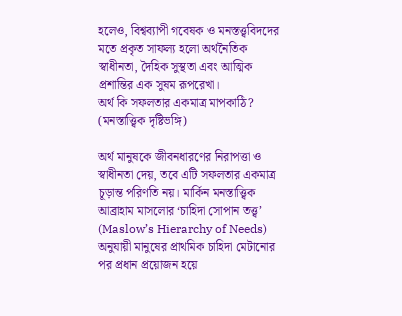হলেও, বিশ্বব্যাপী গবেষক ও মনস্তত্ত্ববিদদের মতে প্রকৃত সাফল্য হলো অর্থনৈতিক স্বাধীনতা, দৈহিক সুস্থতা এবং আত্মিক প্রশান্তির এক সুষম রূপরেখা।
অর্থ কি সফলতার একমাত্র মাপকাঠি? (মনস্তাত্ত্বিক দৃষ্টিভঙ্গি)

অর্থ মানুষকে জীবনধারণের নিরাপত্তা ও স্বাধীনতা দেয়, তবে এটি সফলতার একমাত্র চূড়ান্ত পরিণতি নয়। মার্কিন মনস্তাত্ত্বিক আব্রাহাম মাসলোর ‘চাহিদা সোপান তত্ত্ব’ (Maslow’s Hierarchy of Needs) অনুযায়ী মানুষের প্রাথমিক চাহিদা মেটানোর পর প্রধান প্রয়োজন হয়ে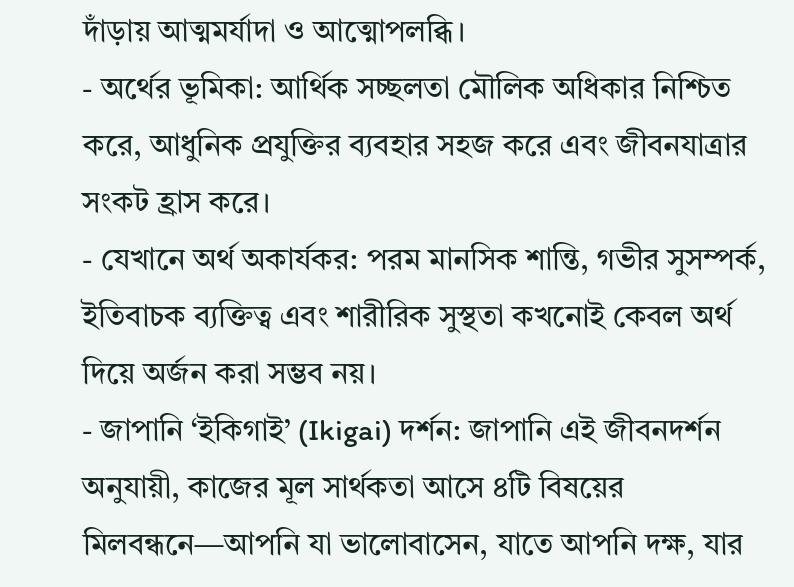দাঁড়ায় আত্মমর্যাদা ও আত্মোপলব্ধি।
- অর্থের ভূমিকা: আর্থিক সচ্ছলতা মৌলিক অধিকার নিশ্চিত করে, আধুনিক প্রযুক্তির ব্যবহার সহজ করে এবং জীবনযাত্রার সংকট হ্রাস করে।
- যেখানে অর্থ অকার্যকর: পরম মানসিক শান্তি, গভীর সুসম্পর্ক, ইতিবাচক ব্যক্তিত্ব এবং শারীরিক সুস্থতা কখনোই কেবল অর্থ দিয়ে অর্জন করা সম্ভব নয়।
- জাপানি ‘ইকিগাই’ (Ikigai) দর্শন: জাপানি এই জীবনদর্শন অনুযায়ী, কাজের মূল সার্থকতা আসে ৪টি বিষয়ের মিলবন্ধনে—আপনি যা ভালোবাসেন, যাতে আপনি দক্ষ, যার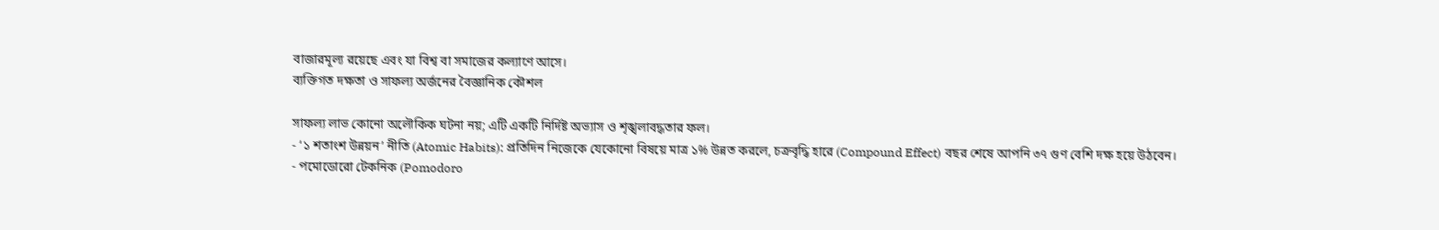বাজারমূল্য রয়েছে এবং যা বিশ্ব বা সমাজের কল্যাণে আসে।
ব্যক্তিগত দক্ষতা ও সাফল্য অর্জনের বৈজ্ঞানিক কৌশল

সাফল্য লাভ কোনো অলৌকিক ঘটনা নয়; এটি একটি নির্দিষ্ট অভ্যাস ও শৃঙ্খলাবদ্ধতার ফল।
- ‘১ শতাংশ উন্নয়ন’ নীতি (Atomic Habits): প্রতিদিন নিজেকে যেকোনো বিষয়ে মাত্র ১% উন্নত করলে, চক্রবৃদ্ধি হারে (Compound Effect) বছর শেষে আপনি ৩৭ গুণ বেশি দক্ষ হয়ে উঠবেন।
- পমোডোরো টেকনিক (Pomodoro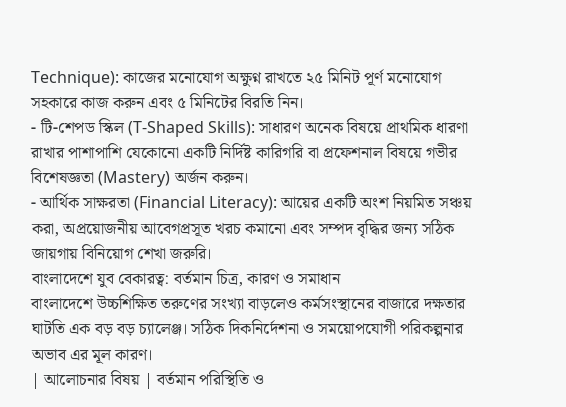Technique): কাজের মনোযোগ অক্ষুণ্ন রাখতে ২৫ মিনিট পূর্ণ মনোযোগ সহকারে কাজ করুন এবং ৫ মিনিটের বিরতি নিন।
- টি-শেপড স্কিল (T-Shaped Skills): সাধারণ অনেক বিষয়ে প্রাথমিক ধারণা রাখার পাশাপাশি যেকোনো একটি নির্দিষ্ট কারিগরি বা প্রফেশনাল বিষয়ে গভীর বিশেষজ্ঞতা (Mastery) অর্জন করুন।
- আর্থিক সাক্ষরতা (Financial Literacy): আয়ের একটি অংশ নিয়মিত সঞ্চয় করা, অপ্রয়োজনীয় আবেগপ্রসূত খরচ কমানো এবং সম্পদ বৃদ্ধির জন্য সঠিক জায়গায় বিনিয়োগ শেখা জরুরি।
বাংলাদেশে যুব বেকারত্ব: বর্তমান চিত্র, কারণ ও সমাধান
বাংলাদেশে উচ্চশিক্ষিত তরুণের সংখ্যা বাড়লেও কর্মসংস্থানের বাজারে দক্ষতার ঘাটতি এক বড় বড় চ্যালেঞ্জ। সঠিক দিকনির্দেশনা ও সময়োপযোগী পরিকল্পনার অভাব এর মূল কারণ।
| আলোচনার বিষয় | বর্তমান পরিস্থিতি ও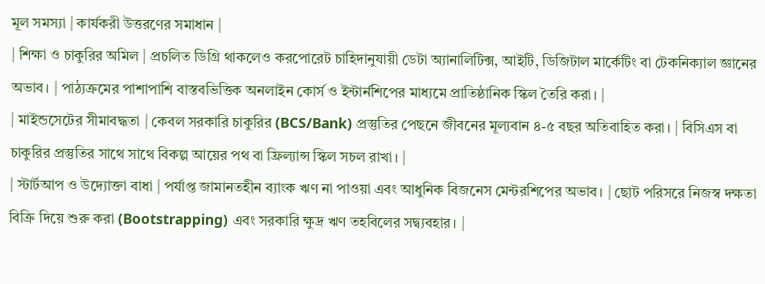মূল সমস্যা | কার্যকরী উত্তরণের সমাধান |
| শিক্ষা ও চাকুরির অমিল | প্রচলিত ডিগ্রি থাকলেও করপোরেট চাহিদানুযায়ী ডেটা অ্যানালিটিক্স, আইটি, ডিজিটাল মার্কেটিং বা টেকনিক্যাল জ্ঞানের অভাব। | পাঠ্যক্রমের পাশাপাশি বাস্তবভিত্তিক অনলাইন কোর্স ও ইন্টার্নশিপের মাধ্যমে প্রাতিষ্ঠানিক স্কিল তৈরি করা। |
| মাইন্ডসেটের সীমাবদ্ধতা | কেবল সরকারি চাকুরির (BCS/Bank) প্রস্তুতির পেছনে জীবনের মূল্যবান ৪-৫ বছর অতিবাহিত করা। | বিসিএস বা চাকুরির প্রস্তুতির সাথে সাথে বিকল্প আয়ের পথ বা ফ্রিল্যান্স স্কিল সচল রাখা। |
| স্টার্টআপ ও উদ্যোক্তা বাধা | পর্যাপ্ত জামানতহীন ব্যাংক ঋণ না পাওয়া এবং আধুনিক বিজনেস মেন্টরশিপের অভাব। | ছোট পরিসরে নিজস্ব দক্ষতা বিক্রি দিয়ে শুরু করা (Bootstrapping) এবং সরকারি ক্ষুদ্র ঋণ তহবিলের সদ্ব্যবহার। |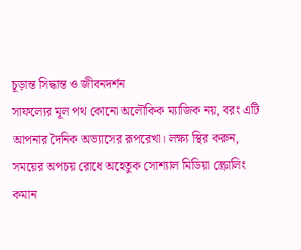চূড়ান্ত সিদ্ধান্ত ও জীবনদর্শন
সাফল্যের মূল পথ কোনো অলৌকিক ম্যাজিক নয়, বরং এটি আপনার দৈনিক অভ্যাসের রূপরেখা। লক্ষ্য স্থির করুন, সময়ের অপচয় রোধে অহেতুক সোশ্যাল মিডিয়া স্ক্রোলিং কমান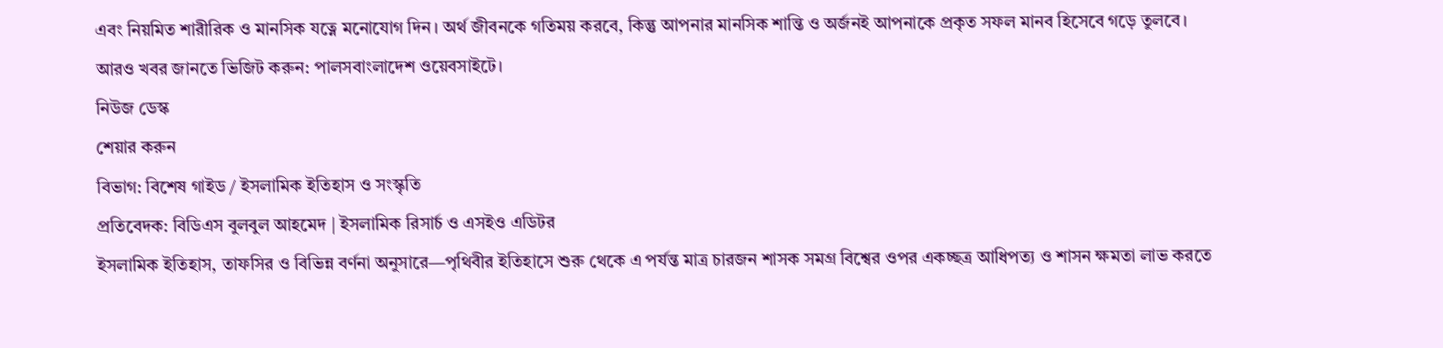এবং নিয়মিত শারীরিক ও মানসিক যত্নে মনোযোগ দিন। অর্থ জীবনকে গতিময় করবে, কিন্তু আপনার মানসিক শান্তি ও অর্জনই আপনাকে প্রকৃত সফল মানব হিসেবে গড়ে তুলবে।
আরও খবর জানতে ভিজিট করুন: পালসবাংলাদেশ ওয়েবসাইটে।
নিউজ ডেস্ক
শেয়ার করুন
বিভাগ: বিশেষ গাইড / ইসলামিক ইতিহাস ও সংস্কৃতি
প্রতিবেদক: বিডিএস বুলবুল আহমেদ | ইসলামিক রিসার্চ ও এসইও এডিটর
ইসলামিক ইতিহাস, তাফসির ও বিভিন্ন বর্ণনা অনুসারে—পৃথিবীর ইতিহাসে শুরু থেকে এ পর্যন্ত মাত্র চারজন শাসক সমগ্র বিশ্বের ওপর একচ্ছত্র আধিপত্য ও শাসন ক্ষমতা লাভ করতে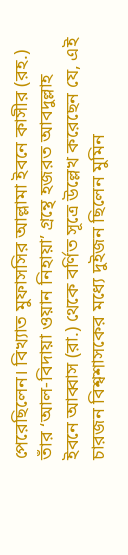পেরেছিলেন। বিখ্যাত মুফাসসির আল্লামা ইবনে কাসীর (রহ.) তাঁর ‘আল-বিদায়া ওয়ান নিহায়া’ গ্রন্থে হজরত আবদুল্লাহ ইবনে আব্বাস (রা.) থেকে বর্ণিত সূত্রে উল্লেখ করেছেন যে, এই চারজন বিশ্বশাসকের মধ্যে দুইজন ছিলেন মুমিন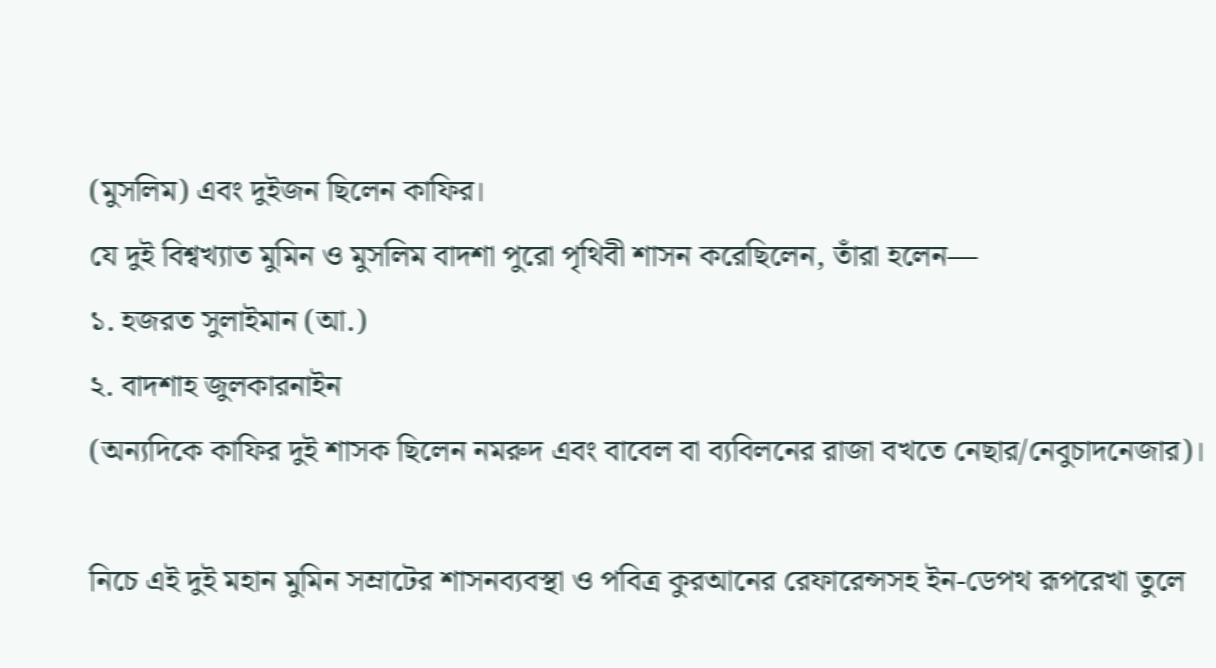(মুসলিম) এবং দুইজন ছিলেন কাফির।
যে দুই বিশ্বখ্যাত মুমিন ও মুসলিম বাদশা পুরো পৃথিবী শাসন করেছিলেন, তাঁরা হলেন—
১. হজরত সুলাইমান (আ.)
২. বাদশাহ জুলকারনাইন
(অন্যদিকে কাফির দুই শাসক ছিলেন নমরুদ এবং বাবেল বা ব্যবিলনের রাজা বখতে নেছার/নেবুচাদনেজার)।

নিচে এই দুই মহান মুমিন সম্রাটের শাসনব্যবস্থা ও পবিত্র কুরআনের রেফারেন্সসহ ইন-ডেপথ রূপরেখা তুলে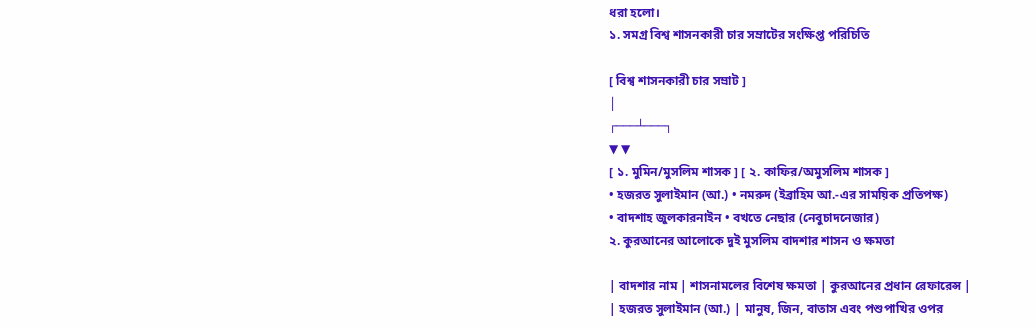ধরা হলো।
১. সমগ্র বিশ্ব শাসনকারী চার সম্রাটের সংক্ষিপ্ত পরিচিতি

[ বিশ্ব শাসনকারী চার সম্রাট ]
│
┌───┴───┐
▼ ▼
[ ১. মুমিন/মুসলিম শাসক ] [ ২. কাফির/অমুসলিম শাসক ]
• হজরত সুলাইমান (আ.) • নমরুদ (ইব্রাহিম আ.-এর সাময়িক প্রতিপক্ষ)
• বাদশাহ জুলকারনাইন • বখতে নেছার (নেবুচাদনেজার)
২. কুরআনের আলোকে দুই মুসলিম বাদশার শাসন ও ক্ষমতা

| বাদশার নাম | শাসনামলের বিশেষ ক্ষমতা | কুরআনের প্রধান রেফারেন্স |
| হজরত সুলাইমান (আ.) | মানুষ, জিন, বাতাস এবং পশুপাখির ওপর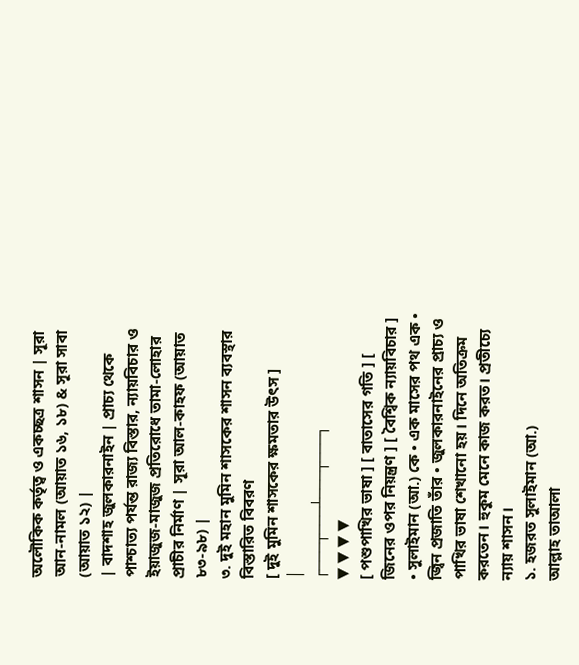অলৌকিক কর্তৃত্ব ও একচ্ছত্র শাসন | সূরা আন-নামল (আয়াত ১৬, ১৮) & সূরা সাবা (আয়াত ১২) |
| বাদশাহ জুলকারনাইন | প্রাচ্য থেকে পাশ্চাত্য পর্যন্ত রাজ্য বিস্তার, ন্যায়বিচার ও ইয়াজুজ-মাজুজ প্রতিরোধে তামা-লোহার প্রাচীর নির্মাণ | সূরা আল-কাহফ (আয়াত ৮৩-৯৮) |
৩. দুই মহান মুমিন শাসকের শাসন ব্যবস্থার বিস্তারিত বিবরণ
[ দুই মুমিন শাসকের ক্ষমতার উৎস ]
│
┌───┬───┴───┬───┐
▼ ▼ ▼ ▼
[ পশুপাখির ভাষা ] [ বাতাসের গতি ] [ জিনের ওপর নিয়ন্ত্রণ ] [ বৈশ্বিক ন্যায়বিচার ]
• সুলাইমান (আ.) কে • এক মাসের পথ এক • জ্বিন প্রজাতি তাঁর • জুলকারনাইনের প্রাচ্য ও
পাখির ভাষা শেখানো হয়। দিনে অতিক্রম করতেন। হুকুম মেনে কাজ করত। প্রতীচ্যে ন্যায় শাসন।
১. হজরত সুলাইমান (আ.)
আল্লাহ তাআলা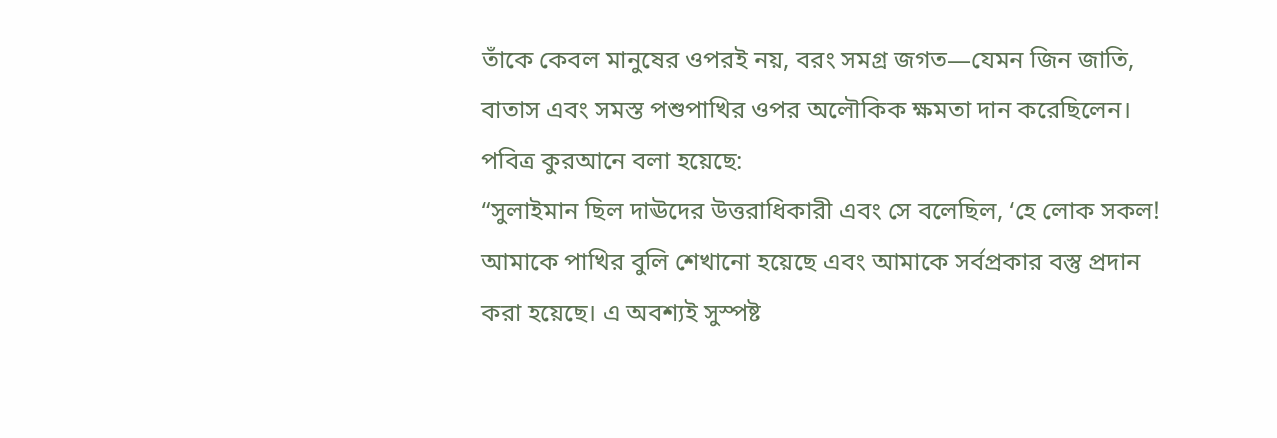তাঁকে কেবল মানুষের ওপরই নয়, বরং সমগ্র জগত—যেমন জিন জাতি, বাতাস এবং সমস্ত পশুপাখির ওপর অলৌকিক ক্ষমতা দান করেছিলেন। পবিত্র কুরআনে বলা হয়েছে:
“সুলাইমান ছিল দাঊদের উত্তরাধিকারী এবং সে বলেছিল, ‘হে লোক সকল! আমাকে পাখির বুলি শেখানো হয়েছে এবং আমাকে সর্বপ্রকার বস্তু প্রদান করা হয়েছে। এ অবশ্যই সুস্পষ্ট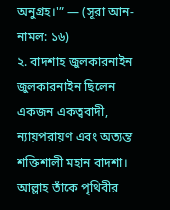অনুগ্রহ।'” — (সূরা আন-নামল: ১৬)
২. বাদশাহ জুলকারনাইন
জুলকারনাইন ছিলেন একজন একত্ববাদী, ন্যায়পরায়ণ এবং অত্যন্ত শক্তিশালী মহান বাদশা। আল্লাহ তাঁকে পৃথিবীর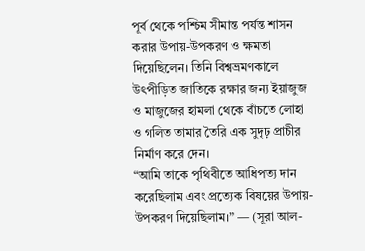পূর্ব থেকে পশ্চিম সীমান্ত পর্যন্ত শাসন করার উপায়-উপকরণ ও ক্ষমতা দিয়েছিলেন। তিনি বিশ্বভ্রমণকালে উৎপীড়িত জাতিকে রক্ষার জন্য ইয়াজুজ ও মাজুজের হামলা থেকে বাঁচতে লোহা ও গলিত তামার তৈরি এক সুদৃঢ় প্রাচীর নির্মাণ করে দেন।
“আমি তাকে পৃথিবীতে আধিপত্য দান করেছিলাম এবং প্রত্যেক বিষয়ের উপায়-উপকরণ দিয়েছিলাম।” — (সূরা আল-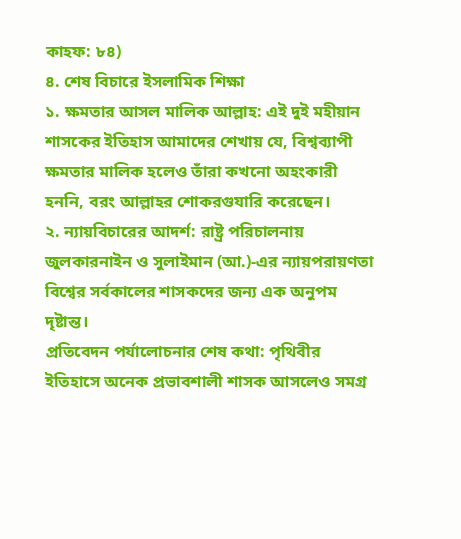কাহফ: ৮৪)
৪. শেষ বিচারে ইসলামিক শিক্ষা
১. ক্ষমতার আসল মালিক আল্লাহ: এই দুই মহীয়ান শাসকের ইতিহাস আমাদের শেখায় যে, বিশ্বব্যাপী ক্ষমতার মালিক হলেও তাঁরা কখনো অহংকারী হননি, বরং আল্লাহর শোকরগুযারি করেছেন।
২. ন্যায়বিচারের আদর্শ: রাষ্ট্র পরিচালনায় জুলকারনাইন ও সুলাইমান (আ.)-এর ন্যায়পরায়ণতা বিশ্বের সর্বকালের শাসকদের জন্য এক অনুপম দৃষ্টান্ত।
প্রতিবেদন পর্যালোচনার শেষ কথা: পৃথিবীর ইতিহাসে অনেক প্রভাবশালী শাসক আসলেও সমগ্র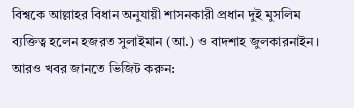বিশ্বকে আল্লাহর বিধান অনুযায়ী শাসনকারী প্রধান দুই মুসলিম ব্যক্তিত্ব হলেন হজরত সুলাইমান (আ.) ও বাদশাহ জুলকারনাইন।
আরও খবর জানতে ভিজিট করুন: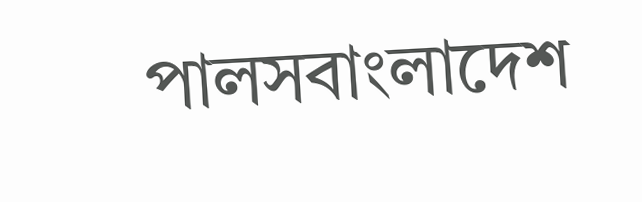পালসবাংলাদেশ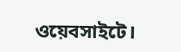ওয়েবসাইটে।